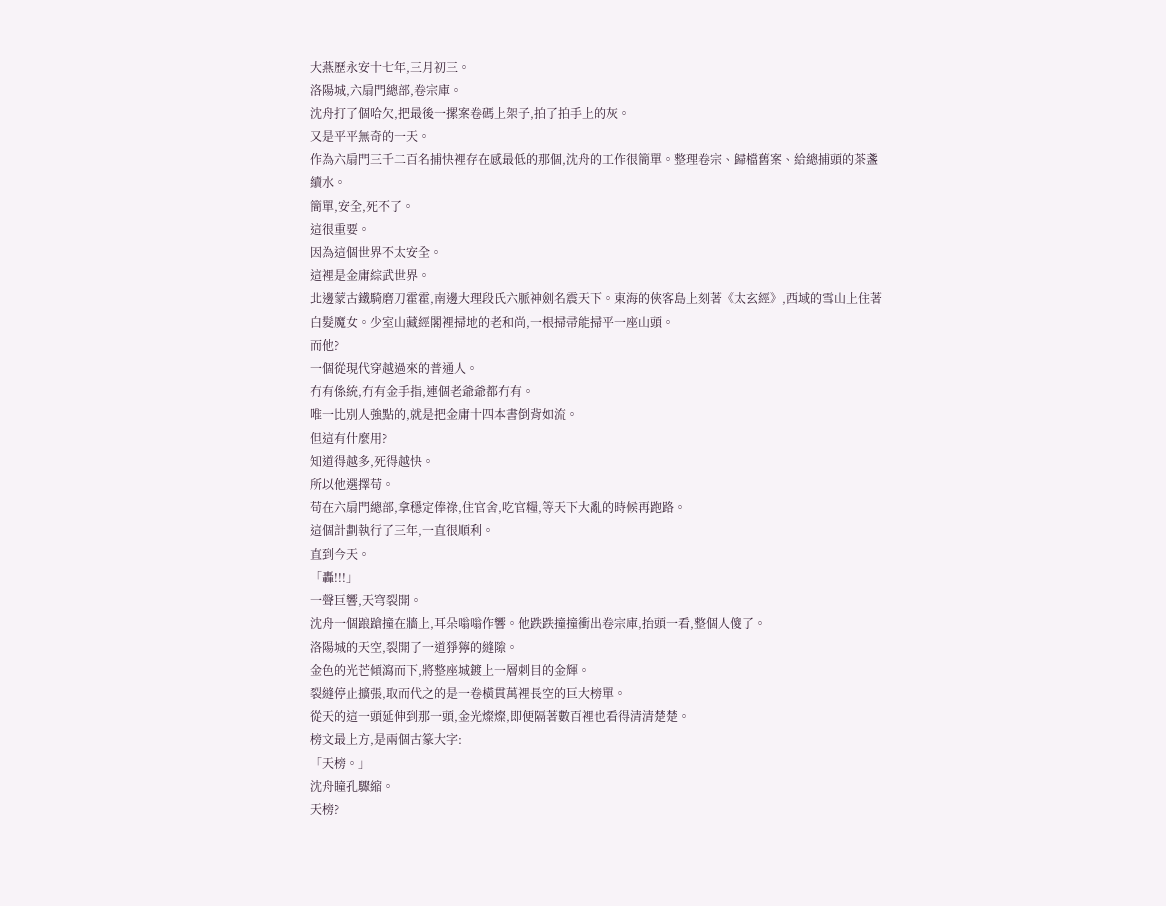大燕歷永安十七年,三月初三。
洛陽城,六扇門總部,卷宗庫。
沈舟打了個哈欠,把最後一摞案卷碼上架子,拍了拍手上的灰。
又是平平無奇的一天。
作為六扇門三千二百名捕快裡存在感最低的那個,沈舟的工作很簡單。整理卷宗、歸檔舊案、給總捕頭的茶盞續水。
簡單,安全,死不了。
這很重要。
因為這個世界不太安全。
這裡是金庸綜武世界。
北邊蒙古鐵騎磨刀霍霍,南邊大理段氏六脈神劍名震天下。東海的俠客島上刻著《太玄經》,西域的雪山上住著白髮魔女。少室山藏經閣裡掃地的老和尚,一根掃帚能掃平一座山頭。
而他?
一個從現代穿越過來的普通人。
冇有係統,冇有金手指,連個老爺爺都冇有。
唯一比別人強點的,就是把金庸十四本書倒背如流。
但這有什麼用?
知道得越多,死得越快。
所以他選擇苟。
苟在六扇門總部,拿穩定俸祿,住官舍,吃官糧,等天下大亂的時候再跑路。
這個計劃執行了三年,一直很順利。
直到今天。
「轟!!!」
一聲巨響,天穹裂開。
沈舟一個踉蹌撞在牆上,耳朵嗡嗡作響。他跌跌撞撞衝出卷宗庫,抬頭一看,整個人傻了。
洛陽城的天空,裂開了一道猙獰的縫隙。
金色的光芒傾瀉而下,將整座城鍍上一層刺目的金輝。
裂縫停止擴張,取而代之的是一卷橫貫萬裡長空的巨大榜單。
從天的這一頭延伸到那一頭,金光燦燦,即便隔著數百裡也看得清清楚楚。
榜文最上方,是兩個古篆大字:
「天榜。」
沈舟瞳孔驟縮。
天榜?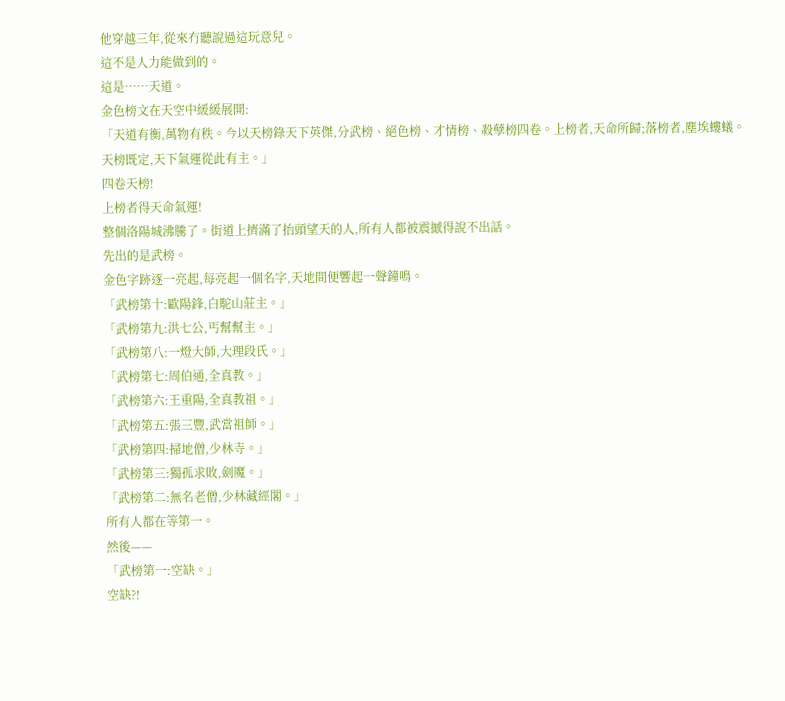他穿越三年,從來冇聽說過這玩意兒。
這不是人力能做到的。
這是……天道。
金色榜文在天空中緩緩展開:
「天道有衡,萬物有秩。今以天榜錄天下英傑,分武榜、絕色榜、才情榜、殺孽榜四卷。上榜者,天命所歸;落榜者,塵埃螻蟻。天榜既定,天下氣運從此有主。」
四卷天榜!
上榜者得天命氣運!
整個洛陽城沸騰了。街道上擠滿了抬頭望天的人,所有人都被震撼得說不出話。
先出的是武榜。
金色字跡逐一亮起,每亮起一個名字,天地間便響起一聲鐘鳴。
「武榜第十:歐陽鋒,白駝山莊主。」
「武榜第九:洪七公,丐幫幫主。」
「武榜第八:一燈大師,大理段氏。」
「武榜第七:周伯通,全真教。」
「武榜第六:王重陽,全真教祖。」
「武榜第五:張三豐,武當祖師。」
「武榜第四:掃地僧,少林寺。」
「武榜第三:獨孤求敗,劍魔。」
「武榜第二:無名老僧,少林藏經閣。」
所有人都在等第一。
然後——
「武榜第一:空缺。」
空缺?!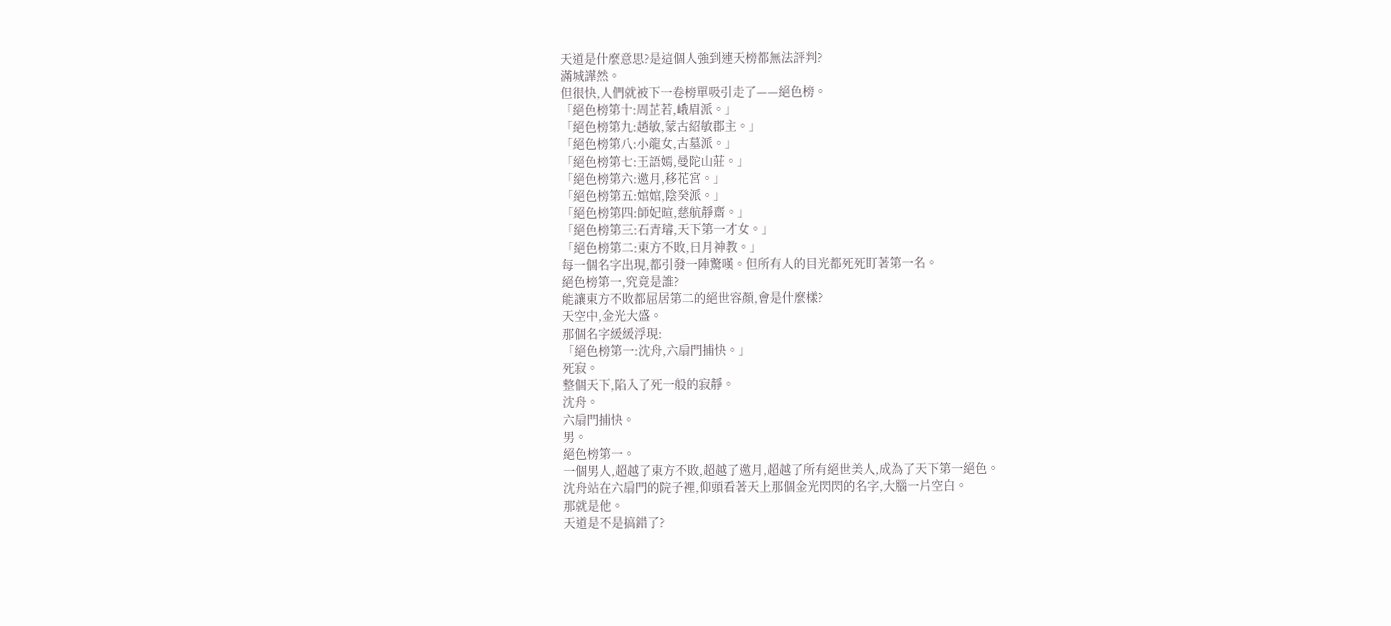天道是什麼意思?是這個人強到連天榜都無法評判?
滿城譁然。
但很快,人們就被下一卷榜單吸引走了——絕色榜。
「絕色榜第十:周芷若,峨眉派。」
「絕色榜第九:趙敏,蒙古紹敏郡主。」
「絕色榜第八:小龍女,古墓派。」
「絕色榜第七:王語嫣,曼陀山莊。」
「絕色榜第六:邀月,移花宮。」
「絕色榜第五:婠婠,陰癸派。」
「絕色榜第四:師妃暄,慈航靜齋。」
「絕色榜第三:石青璿,天下第一才女。」
「絕色榜第二:東方不敗,日月神教。」
每一個名字出現,都引發一陣驚嘆。但所有人的目光都死死盯著第一名。
絕色榜第一,究竟是誰?
能讓東方不敗都屈居第二的絕世容顏,會是什麼樣?
天空中,金光大盛。
那個名字緩緩浮現:
「絕色榜第一:沈舟,六扇門捕快。」
死寂。
整個天下,陷入了死一般的寂靜。
沈舟。
六扇門捕快。
男。
絕色榜第一。
一個男人,超越了東方不敗,超越了邀月,超越了所有絕世美人,成為了天下第一絕色。
沈舟站在六扇門的院子裡,仰頭看著天上那個金光閃閃的名字,大腦一片空白。
那就是他。
天道是不是搞錯了?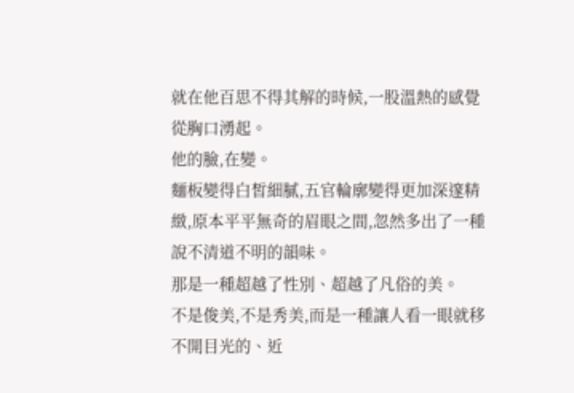就在他百思不得其解的時候,一股溫熱的感覺從胸口湧起。
他的臉,在變。
麵板變得白皙細膩,五官輪廓變得更加深邃精緻,原本平平無奇的眉眼之間,忽然多出了一種說不清道不明的韻味。
那是一種超越了性別、超越了凡俗的美。
不是俊美,不是秀美,而是一種讓人看一眼就移不開目光的、近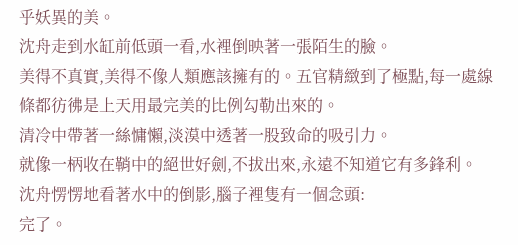乎妖異的美。
沈舟走到水缸前低頭一看,水裡倒映著一張陌生的臉。
美得不真實,美得不像人類應該擁有的。五官精緻到了極點,每一處線條都彷彿是上天用最完美的比例勾勒出來的。
清冷中帶著一絲慵懶,淡漠中透著一股致命的吸引力。
就像一柄收在鞘中的絕世好劍,不拔出來,永遠不知道它有多鋒利。
沈舟愣愣地看著水中的倒影,腦子裡隻有一個念頭:
完了。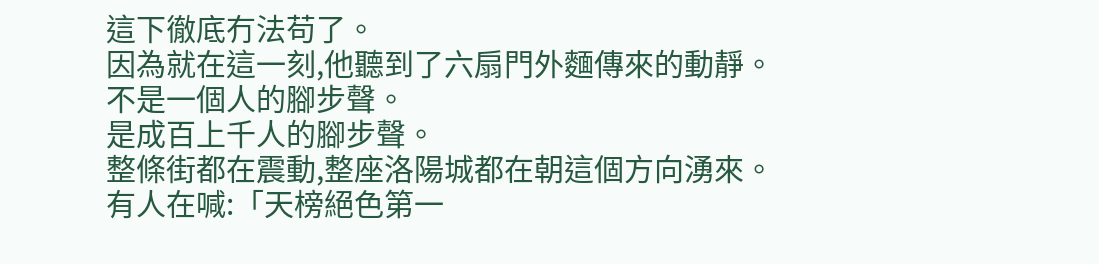這下徹底冇法苟了。
因為就在這一刻,他聽到了六扇門外麵傳來的動靜。
不是一個人的腳步聲。
是成百上千人的腳步聲。
整條街都在震動,整座洛陽城都在朝這個方向湧來。
有人在喊:「天榜絕色第一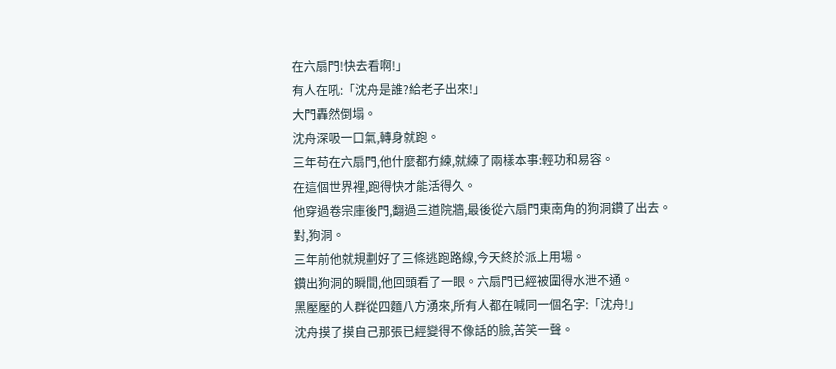在六扇門!快去看啊!」
有人在吼:「沈舟是誰?給老子出來!」
大門轟然倒塌。
沈舟深吸一口氣,轉身就跑。
三年苟在六扇門,他什麼都冇練,就練了兩樣本事:輕功和易容。
在這個世界裡,跑得快才能活得久。
他穿過卷宗庫後門,翻過三道院牆,最後從六扇門東南角的狗洞鑽了出去。
對,狗洞。
三年前他就規劃好了三條逃跑路線,今天終於派上用場。
鑽出狗洞的瞬間,他回頭看了一眼。六扇門已經被圍得水泄不通。
黑壓壓的人群從四麵八方湧來,所有人都在喊同一個名字:「沈舟!」
沈舟摸了摸自己那張已經變得不像話的臉,苦笑一聲。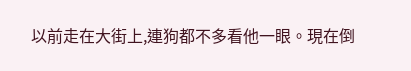以前走在大街上,連狗都不多看他一眼。現在倒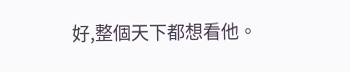好,整個天下都想看他。